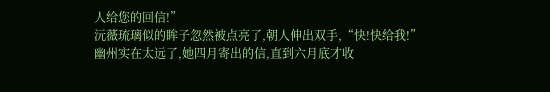人给您的回信!”
沅薇琉璃似的眸子忽然被点亮了,朝人伸出双手,“快!快给我!”
幽州实在太远了,她四月寄出的信,直到六月底才收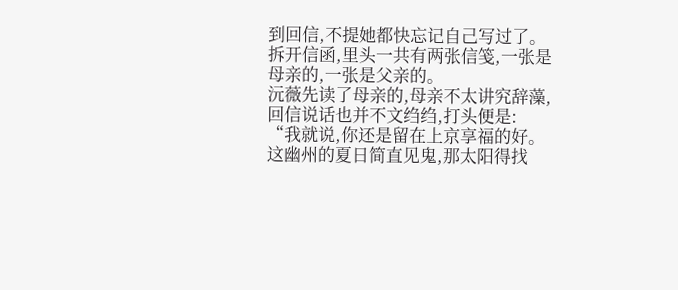到回信,不提她都快忘记自己写过了。
拆开信函,里头一共有两张信笺,一张是母亲的,一张是父亲的。
沅薇先读了母亲的,母亲不太讲究辞藻,回信说话也并不文绉绉,打头便是:
“我就说,你还是留在上京享福的好。这幽州的夏日简直见鬼,那太阳得找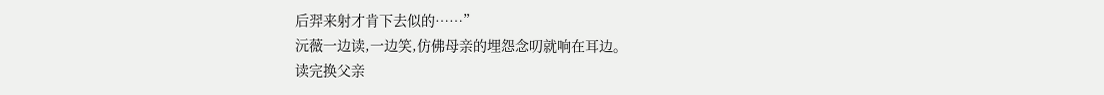后羿来射才肯下去似的……”
沅薇一边读,一边笑,仿佛母亲的埋怨念叨就响在耳边。
读完换父亲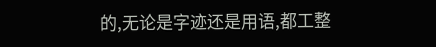的,无论是字迹还是用语,都工整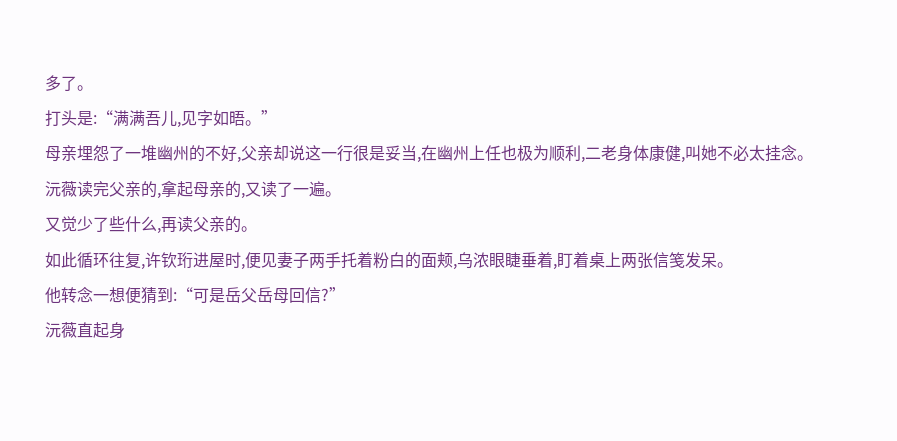多了。
打头是:“满满吾儿,见字如晤。”
母亲埋怨了一堆幽州的不好,父亲却说这一行很是妥当,在幽州上任也极为顺利,二老身体康健,叫她不必太挂念。
沅薇读完父亲的,拿起母亲的,又读了一遍。
又觉少了些什么,再读父亲的。
如此循环往复,许钦珩进屋时,便见妻子两手托着粉白的面颊,乌浓眼睫垂着,盯着桌上两张信笺发呆。
他转念一想便猜到:“可是岳父岳母回信?”
沅薇直起身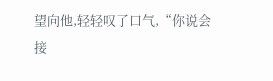望向他,轻轻叹了口气,“你说会接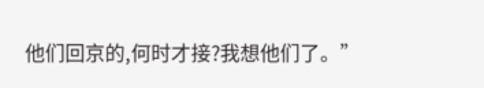他们回京的,何时才接?我想他们了。”